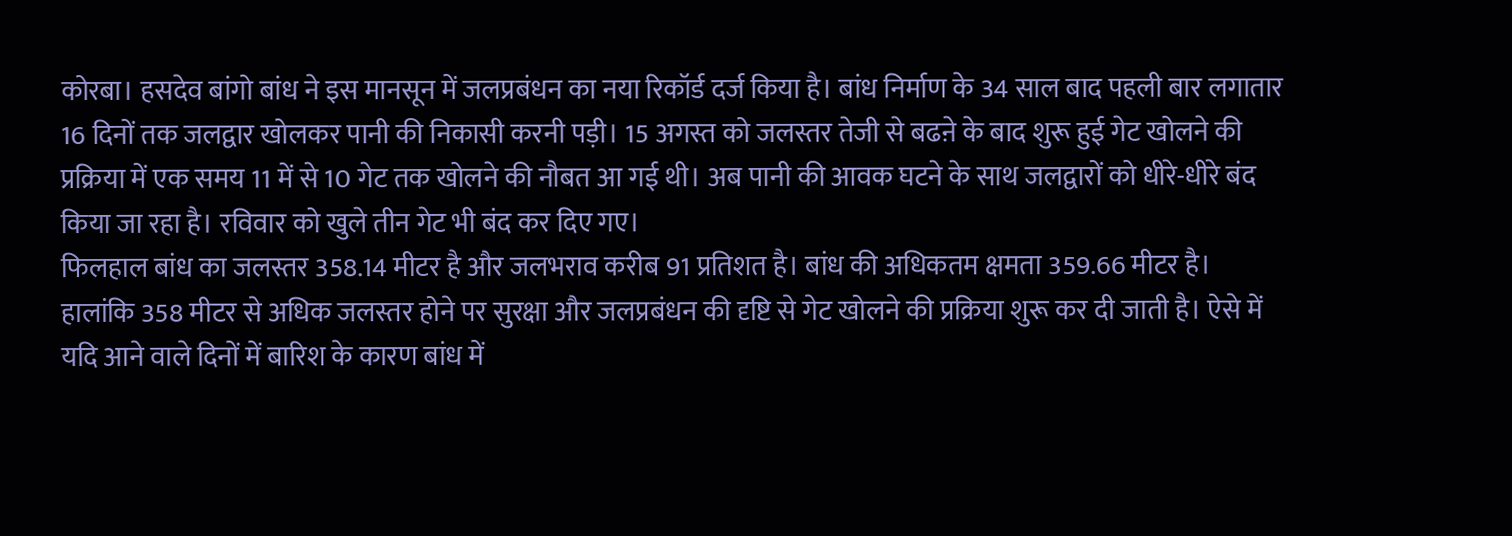कोरबा। हसदेव बांगो बांध ने इस मानसून में जलप्रबंधन का नया रिकॉर्ड दर्ज किया है। बांध निर्माण के 34 साल बाद पहली बार लगातार 16 दिनों तक जलद्वार खोलकर पानी की निकासी करनी पड़ी। 15 अगस्त को जलस्तर तेजी से बढऩे के बाद शुरू हुई गेट खोलने की प्रक्रिया में एक समय 11 में से 10 गेट तक खोलने की नौबत आ गई थी। अब पानी की आवक घटने के साथ जलद्वारों को धीरे-धीरे बंद किया जा रहा है। रविवार को खुले तीन गेट भी बंद कर दिए गए।
फिलहाल बांध का जलस्तर 358.14 मीटर है और जलभराव करीब 91 प्रतिशत है। बांध की अधिकतम क्षमता 359.66 मीटर है। हालांकि 358 मीटर से अधिक जलस्तर होने पर सुरक्षा और जलप्रबंधन की दृष्टि से गेट खोलने की प्रक्रिया शुरू कर दी जाती है। ऐसे में यदि आने वाले दिनों में बारिश के कारण बांध में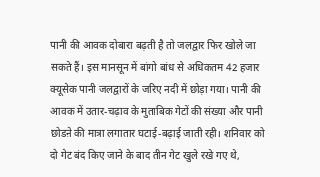पानी की आवक दोबारा बढ़ती है तो जलद्वार फिर खोले जा सकते हैं। इस मानसून में बांगो बांध से अधिकतम 42 हजार क्यूसेक पानी जलद्वारों के जरिए नदी में छोड़ा गया। पानी की आवक में उतार-चढ़ाव के मुताबिक गेटों की संख्या और पानी छोडऩे की मात्रा लगातार घटाई-बढ़ाई जाती रही। शनिवार को दो गेट बंद किए जाने के बाद तीन गेट खुले रखे गए थे,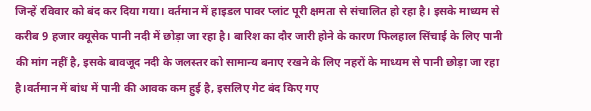जिन्हें रविवार को बंद कर दिया गया। वर्तमान में हाइडल पावर प्लांट पूरी क्षमता से संचालित हो रहा है। इसके माध्यम से करीब 9 हजार क्यूसेक पानी नदी में छोड़ा जा रहा है। बारिश का दौर जारी होने के कारण फिलहाल सिंचाई के लिए पानी की मांग नहीं है, इसके बावजूद नदी के जलस्तर को सामान्य बनाए रखने के लिए नहरों के माध्यम से पानी छोड़ा जा रहा है।वर्तमान में बांध में पानी की आवक कम हुई है, इसलिए गेट बंद किए गए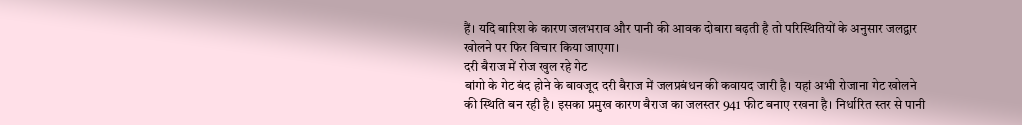हैं। यदि बारिश के कारण जलभराव और पानी की आवक दोबारा बढ़ती है तो परिस्थितियों के अनुसार जलद्वार खोलने पर फिर विचार किया जाएगा।
दरी बैराज में रोज खुल रहे गेट
बांगो के गेट बंद होने के बावजूद दरी बैराज में जलप्रबंधन की कवायद जारी है। यहां अभी रोजाना गेट खोलने की स्थिति बन रही है। इसका प्रमुख कारण बैराज का जलस्तर 941 फीट बनाए रखना है। निर्धारित स्तर से पानी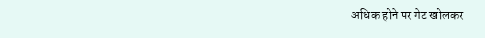अधिक होने पर गेट खोलकर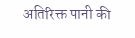अतिरिक्त पानी की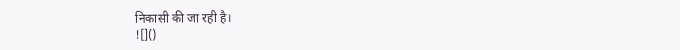निकासी की जा रही है।
![]()